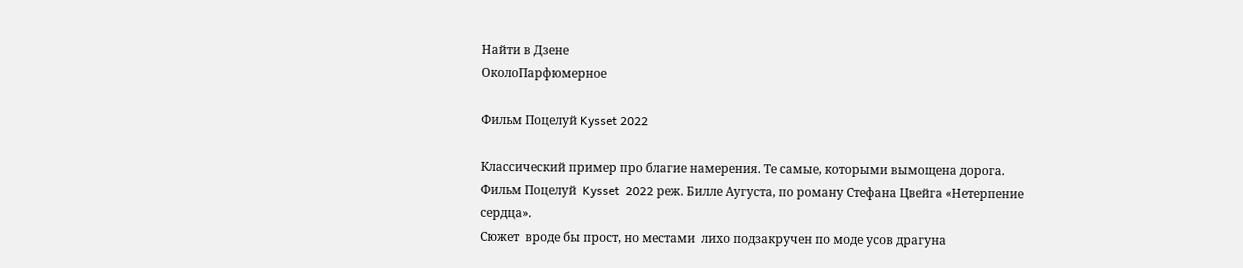Найти в Дзене
ОколоПарфюмерное

Фильм Поцелуй Kysset 2022

Классический пример про благие намерения. Те самые, которыми вымощена дорога.
Фильм Поцелуй  Kysset  2022 реж. Билле Аугуста, по роману Стефана Цвейга «Нетерпение сердца».
Сюжет  вроде бы прост, но местами  лихо подзакручен по моде усов драгуна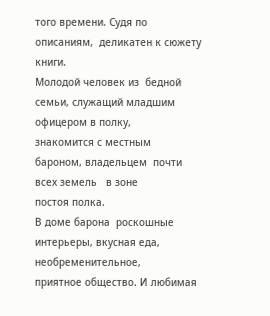того времени. Судя по описаниям,  деликатен к сюжету книги.
Молодой человек из  бедной семьи, служащий младшим офицером в полку,
знакомится с местным  бароном, владельцем  почти всех земель   в зоне
постоя полка.
В доме барона  роскошные интерьеры, вкусная еда,  необременительное,
приятное общество. И любимая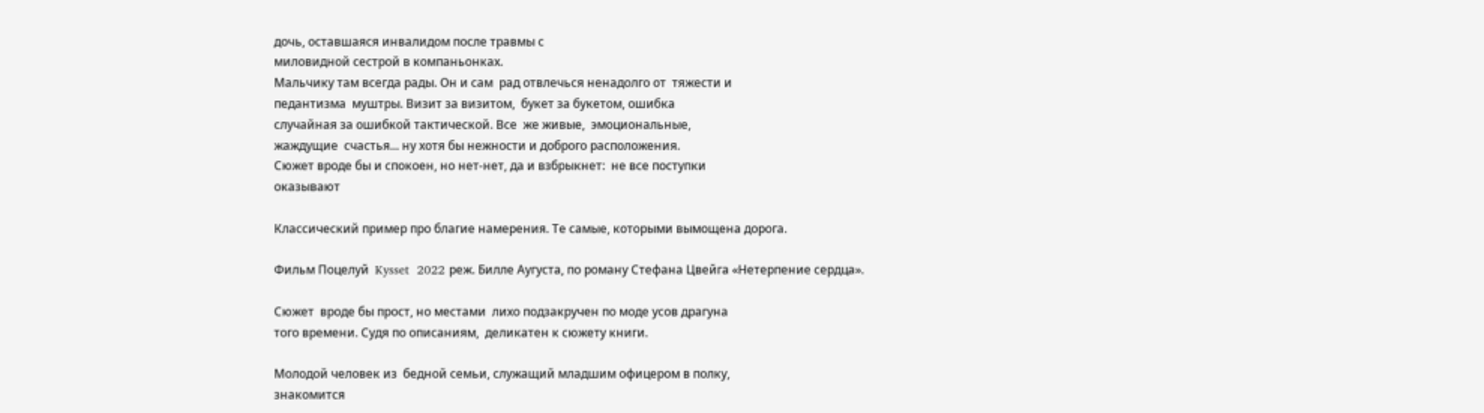дочь, оставшаяся инвалидом после травмы с
миловидной сестрой в компаньонках.
Мальчику там всегда рады. Он и сам  рад отвлечься ненадолго от  тяжести и
педантизма  муштры. Визит за визитом,  букет за букетом, ошибка
случайная за ошибкой тактической. Все  же живые,  эмоциональные,
жаждущие  счастья... ну хотя бы нежности и доброго расположения.
Сюжет вроде бы и спокоен, но нет-нет, да и взбрыкнет:  не все поступки
оказывают

Классический пример про благие намерения. Те самые, которыми вымощена дорога.

Фильм Поцелуй  Kysset  2022 реж. Билле Аугуста, по роману Стефана Цвейга «Нетерпение сердца».

Сюжет  вроде бы прост, но местами  лихо подзакручен по моде усов драгуна
того времени. Судя по описаниям,  деликатен к сюжету книги.

Молодой человек из  бедной семьи, служащий младшим офицером в полку,
знакомится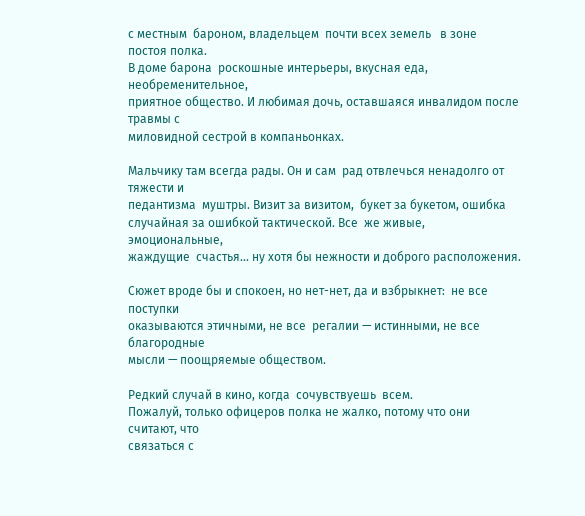с местным  бароном, владельцем  почти всех земель   в зоне
постоя полка.
В доме барона  роскошные интерьеры, вкусная еда,  необременительное,
приятное общество. И любимая дочь, оставшаяся инвалидом после травмы с
миловидной сестрой в компаньонках.

Мальчику там всегда рады. Он и сам  рад отвлечься ненадолго от  тяжести и
педантизма  муштры. Визит за визитом,  букет за букетом, ошибка
случайная за ошибкой тактической. Все  же живые,  эмоциональные,
жаждущие  счастья... ну хотя бы нежности и доброго расположения.

Сюжет вроде бы и спокоен, но нет-нет, да и взбрыкнет:  не все поступки
оказываются этичными, не все  регалии — истинными, не все благородные
мысли — поощряемые обществом.

Редкий случай в кино, когда  сочувствуешь  всем.
Пожалуй, только офицеров полка не жалко, потому что они  считают, что
связаться с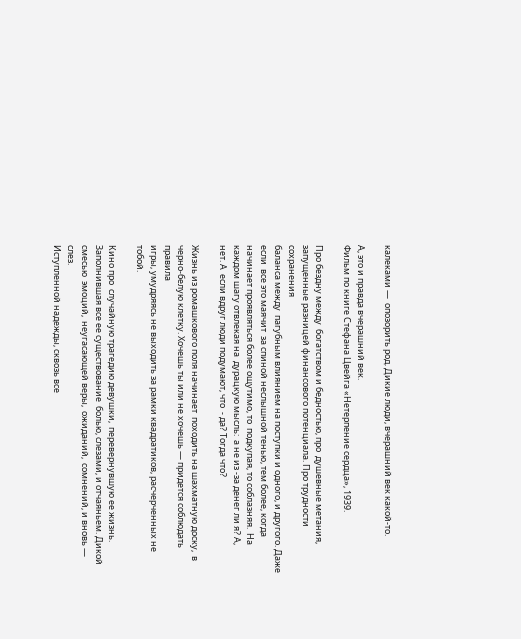калеками —  опозорить род. Дикие люди, вчерашний век какой-то.

А, это и правда вчерашний век.
Фильм по книге Стефана Цвейга «Нетерпение сердца», 1939.

Про бездну между  богатством и бедностью, про  душевные метания,
запущенные разницей финансового потенциала. Про трудности сохранения
баланса между  пагубным влиянием на поступки и одного, и другого. Даже
если  все это маячит  за спиной неслышной тенью, тем более, когда
начинает проявляться более ощутимо, то  подкупая, то соблазняя.  На
каждом шагу отвлекая на  дурацкую мысль:  а не из -за денег ли я? А,
нет. А  если вдруг люди подумают, что  - да? Тогда что?

Жизнь из ромашкового поля начинает  походить на шахматную доску,  в
черно-белую клетку. Хочешь ты или не хочешь — придется соблюдать правила
игры, умудряясь не выходить за рамки квадратиков, расчерченных не
тобой.

Кино про  случайную трагедию девушки,  перевернувшую ее жизнь.
Заполнившая все ее существование  болью, слезами, и отчаяньем. Дикой
смесью  эмоций,  неугасающей веры,  ожиданий,  сомнений, и вновь — слез.
Иступленной надежды, сквозь все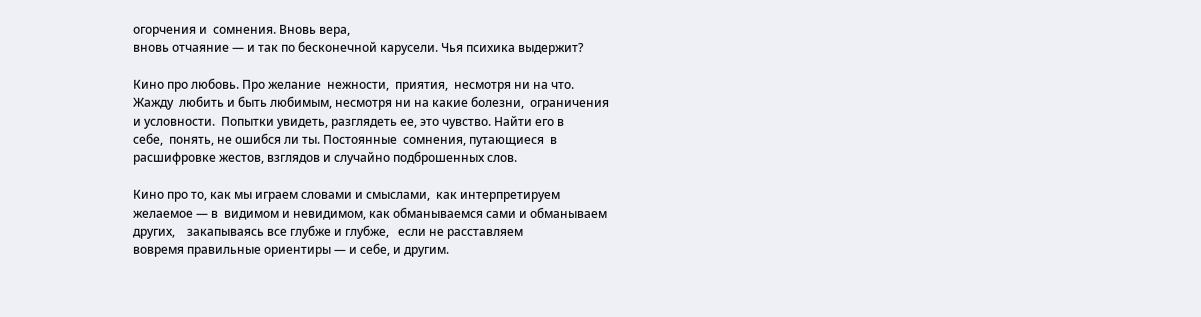огорчения и  сомнения. Вновь вера,
вновь отчаяние — и так по бесконечной карусели. Чья психика выдержит?

Кино про любовь. Про желание  нежности,  приятия,  несмотря ни на что.
Жажду  любить и быть любимым, несмотря ни на какие болезни,  ограничения
и условности.  Попытки увидеть, разглядеть ее, это чувство. Найти его в
себе,  понять, не ошибся ли ты. Постоянные  сомнения, путающиеся  в
расшифровке жестов, взглядов и случайно подброшенных слов.

Кино про то, как мы играем словами и смыслами,  как интерпретируем
желаемое — в  видимом и невидимом, как обманываемся сами и обманываем
других,    закапываясь все глубже и глубже,   если не расставляем
вовремя правильные ориентиры — и себе, и другим.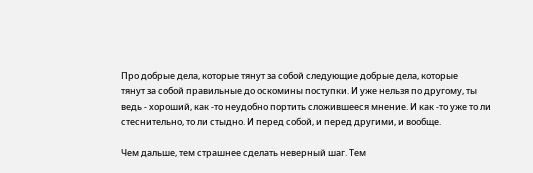Про добрые дела, которые тянут за собой следующие добрые дела, которые
тянут за собой правильные до оскомины поступки. И уже нельзя по другому, ты ведь - хороший, как -то неудобно портить сложившееся мнение. И как -то уже то ли стеснительно, то ли стыдно. И перед собой, и перед другими, и вообще.

Чем дальше, тем страшнее сделать неверный шаг. Тем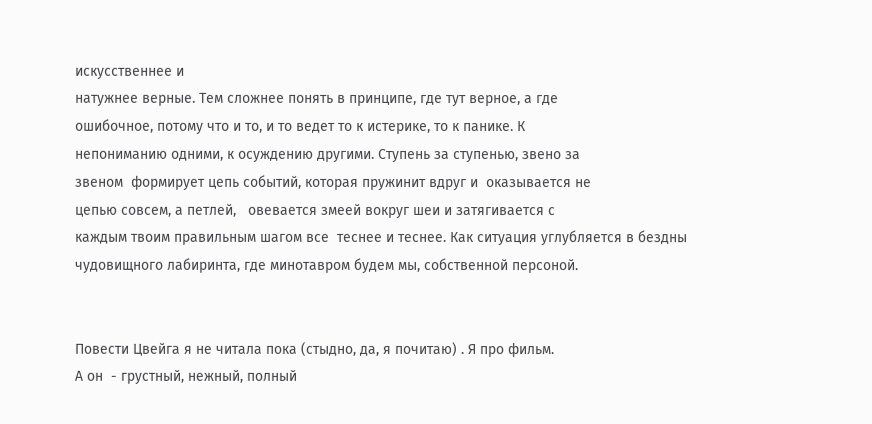искусственнее и
натужнее верные. Тем сложнее понять в принципе, где тут верное, а где
ошибочное, потому что и то, и то ведет то к истерике, то к панике. К
непониманию одними, к осуждению другими. Ступень за ступенью, звено за
звеном  формирует цепь событий, которая пружинит вдруг и  оказывается не
цепью совсем, а петлей,   овевается змеей вокруг шеи и затягивается с
каждым твоим правильным шагом все  теснее и теснее. Как ситуация углубляется в бездны чудовищного лабиринта, где минотавром будем мы, собственной персоной.


Повести Цвейга я не читала пока (стыдно, да, я почитаю) . Я про фильм.
А он  - грустный, нежный, полный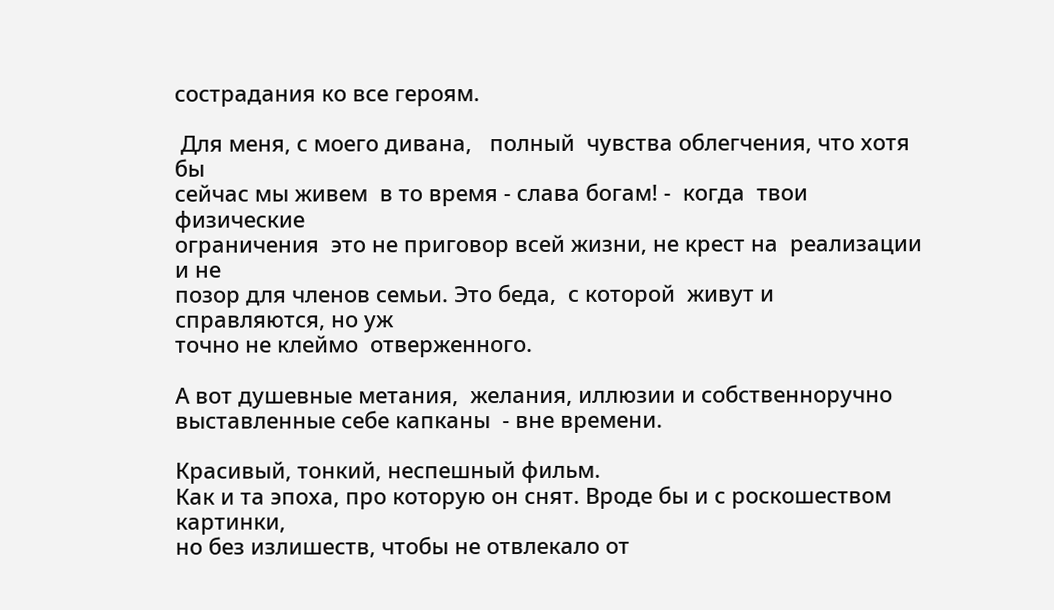сострадания ко все героям.

 Для меня, с моего дивана,   полный  чувства облегчения, что хотя бы
сейчас мы живем  в то время - слава богам! -  когда  твои физические
ограничения  это не приговор всей жизни, не крест на  реализации и не
позор для членов семьи. Это беда,  с которой  живут и справляются, но уж
точно не клеймо  отверженного.

А вот душевные метания,  желания, иллюзии и собственноручно выставленные себе капканы  - вне времени.

Красивый, тонкий, неспешный фильм.
Как и та эпоха, про которую он снят. Вроде бы и с роскошеством картинки,
но без излишеств, чтобы не отвлекало от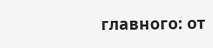главного: от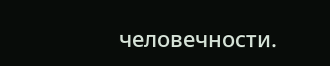человечности.